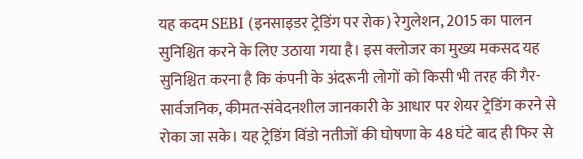यह कदम SEBI (इनसाइडर ट्रेडिंग पर रोक) रेगुलेशन, 2015 का पालन सुनिश्चित करने के लिए उठाया गया है। इस क्लोजर का मुख्य मकसद यह सुनिश्चित करना है कि कंपनी के अंदरूनी लोगों को किसी भी तरह की गैर-सार्वजनिक, कीमत-संवेदनशील जानकारी के आधार पर शेयर ट्रेडिंग करने से रोका जा सके। यह ट्रेडिंग विंडो नतीजों की घोषणा के 48 घंटे बाद ही फिर से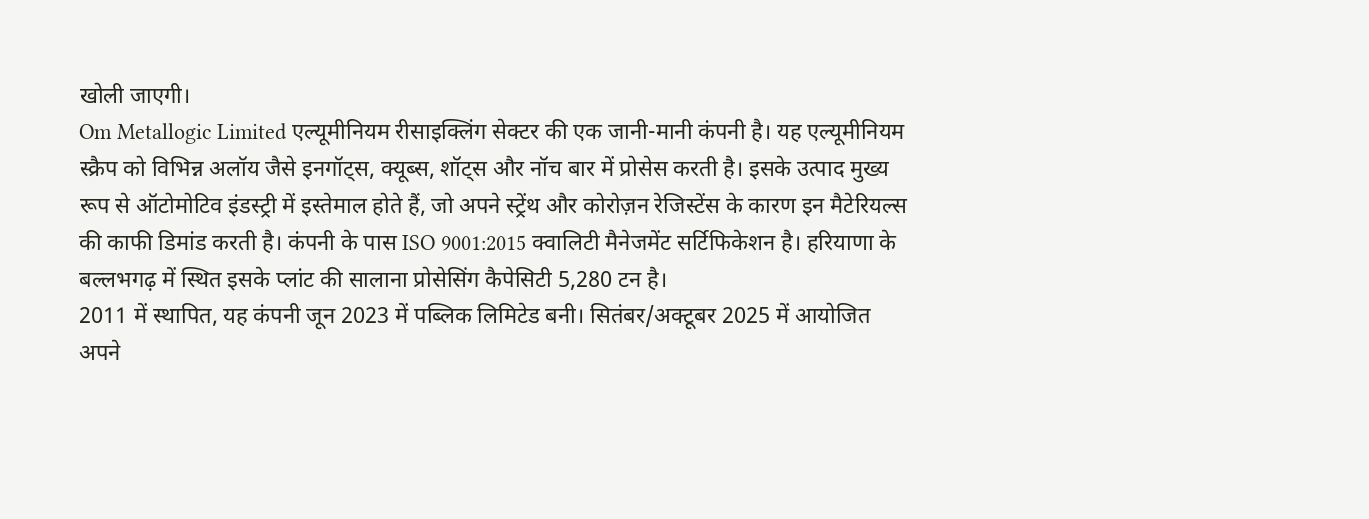खोली जाएगी।
Om Metallogic Limited एल्यूमीनियम रीसाइक्लिंग सेक्टर की एक जानी-मानी कंपनी है। यह एल्यूमीनियम स्क्रैप को विभिन्न अलॉय जैसे इनगॉट्स, क्यूब्स, शॉट्स और नॉच बार में प्रोसेस करती है। इसके उत्पाद मुख्य रूप से ऑटोमोटिव इंडस्ट्री में इस्तेमाल होते हैं, जो अपने स्ट्रेंथ और कोरोज़न रेजिस्टेंस के कारण इन मैटेरियल्स की काफी डिमांड करती है। कंपनी के पास ISO 9001:2015 क्वालिटी मैनेजमेंट सर्टिफिकेशन है। हरियाणा के बल्लभगढ़ में स्थित इसके प्लांट की सालाना प्रोसेसिंग कैपेसिटी 5,280 टन है।
2011 में स्थापित, यह कंपनी जून 2023 में पब्लिक लिमिटेड बनी। सितंबर/अक्टूबर 2025 में आयोजित अपने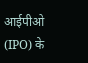आईपीओ (IPO) के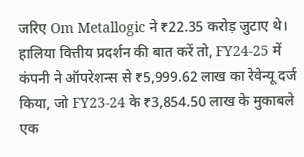जरिए Om Metallogic ने ₹22.35 करोड़ जुटाए थे।
हालिया वित्तीय प्रदर्शन की बात करें तो, FY24-25 में कंपनी ने ऑपरेशन्स से ₹5,999.62 लाख का रेवेन्यू दर्ज किया, जो FY23-24 के ₹3,854.50 लाख के मुकाबले एक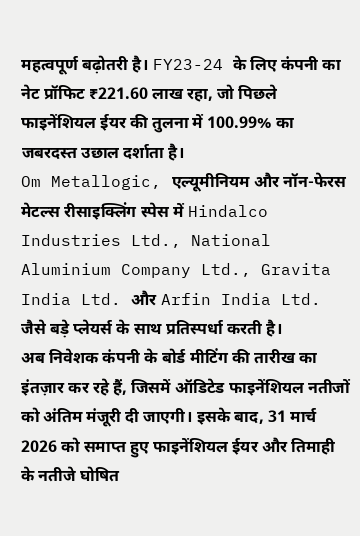महत्वपूर्ण बढ़ोतरी है। FY23-24 के लिए कंपनी का नेट प्रॉफिट ₹221.60 लाख रहा, जो पिछले फाइनेंशियल ईयर की तुलना में 100.99% का जबरदस्त उछाल दर्शाता है।
Om Metallogic, एल्यूमीनियम और नॉन-फेरस मेटल्स रीसाइक्लिंग स्पेस में Hindalco Industries Ltd., National Aluminium Company Ltd., Gravita India Ltd. और Arfin India Ltd. जैसे बड़े प्लेयर्स के साथ प्रतिस्पर्धा करती है।
अब निवेशक कंपनी के बोर्ड मीटिंग की तारीख का इंतज़ार कर रहे हैं, जिसमें ऑडिटेड फाइनेंशियल नतीजों को अंतिम मंजूरी दी जाएगी। इसके बाद, 31 मार्च 2026 को समाप्त हुए फाइनेंशियल ईयर और तिमाही के नतीजे घोषित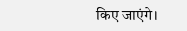किए जाएंगे।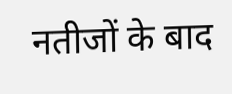नतीजों के बाद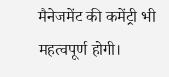मैनेजमेंट की कमेंट्री भी महत्वपूर्ण होगी।